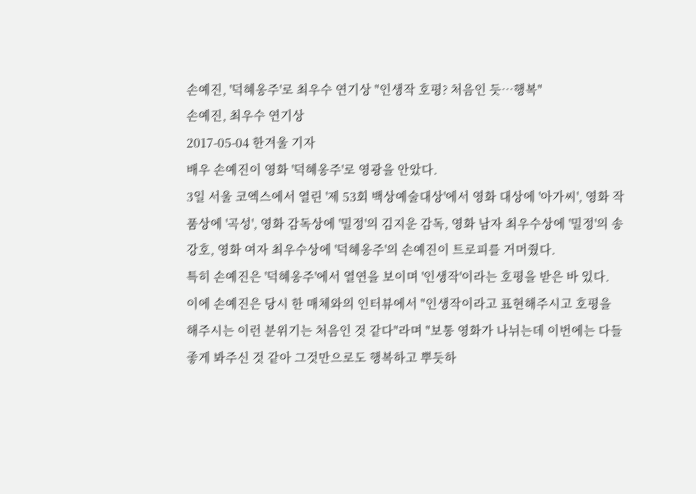손예진, '덕혜옹주'로 최우수 연기상 "인생작 호평? 처음인 듯…행복"
손예진, 최우수 연기상
2017-05-04 한겨울 기자
배우 손예진이 영화 '덕혜옹주'로 영광을 안았다.
3일 서울 코엑스에서 열린 '제 53회 백상예술대상'에서 영화 대상에 '아가씨', 영화 작품상에 '곡성', 영화 감독상에 '밀정'의 김지운 감독, 영화 남자 최우수상에 '밀정'의 송강호, 영화 여자 최우수상에 '덕혜옹주'의 손예진이 트로피를 거머줬다.
특히 손예진은 '덕혜옹주'에서 열연을 보이며 '인생작'이라는 호평을 받은 바 있다.
이에 손예진은 당시 한 매체와의 인터뷰에서 "인생작이라고 표현해주시고 호평을 해주시는 이런 분위기는 처음인 것 같다"라며 "보통 영화가 나뉘는데 이번에는 다들 좋게 봐주신 것 같아 그것만으로도 행복하고 뿌듯하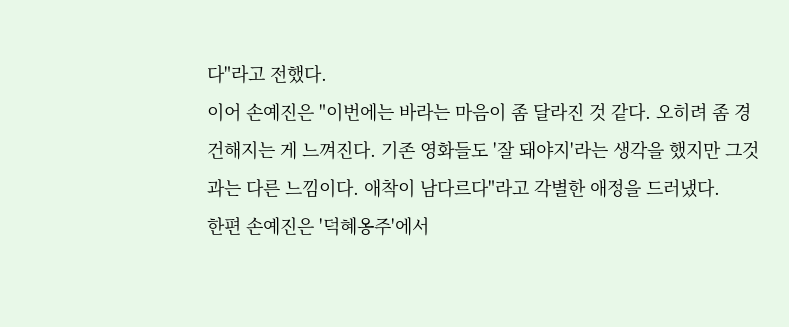다"라고 전했다.
이어 손예진은 "이번에는 바라는 마음이 좀 달라진 것 같다. 오히려 좀 경건해지는 게 느껴진다. 기존 영화들도 '잘 돼야지'라는 생각을 했지만 그것과는 다른 느낌이다. 애착이 남다르다"라고 각별한 애정을 드러냈다.
한편 손예진은 '덕혜옹주'에서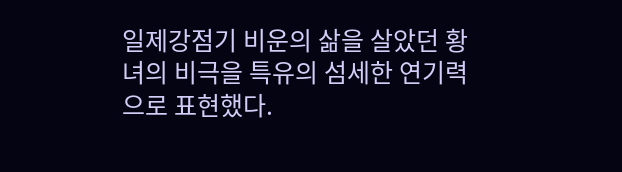일제강점기 비운의 삶을 살았던 황녀의 비극을 특유의 섬세한 연기력으로 표현했다.